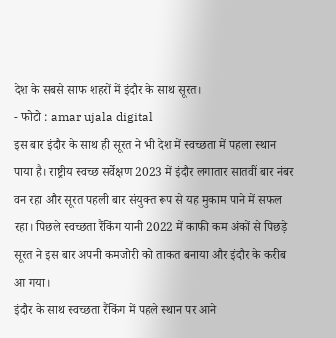देश के सबसे साफ शहरों में इंदौर के साथ सूरत।
- फोटो : amar ujala digital
इस बार इंदौर के साथ ही सूरत ने भी देश में स्वच्छता में पहला स्थान पाया है। राष्ट्रीय स्वच्छ सर्वेक्षण 2023 में इंदौर लगातार सातवीं बार नंबर वन रहा और सूरत पहली बार संयुक्त रूप से यह मुकाम पाने में सफल रहा। पिछले स्वच्छता रैंकिंग यानी 2022 में काफी कम अंकों से पिछड़े सूरत ने इस बार अपनी कमजोरी को ताकत बनाया और इंदौर के करीब आ गया।
इंदौर के साथ स्वच्छता रैंकिंग में पहले स्थान पर आने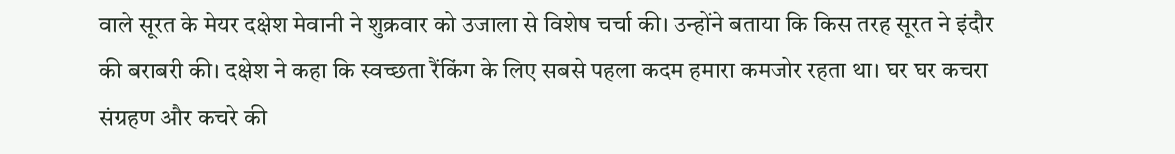वाले सूरत के मेयर दक्षेश मेवानी ने शुक्रवार को उजाला से विशेष चर्चा की। उन्होंने बताया कि किस तरह सूरत ने इंदौर की बराबरी की। दक्षेश ने कहा कि स्वच्छता रैंकिंग के लिए सबसे पहला कदम हमारा कमजोर रहता था। घर घर कचरा संग्रहण और कचरे की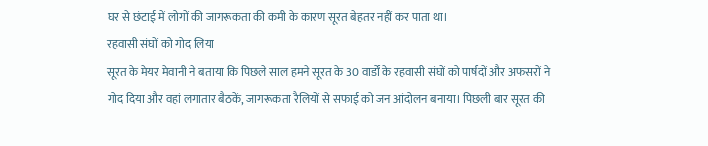घर से छंटाई में लोगों की जागरूकता की कमी के कारण सूरत बेहतर नहीं कर पाता था।
रहवासी संघों को गोद लिया
सूरत के मेयर मेवानी ने बताया कि पिछले साल हमने सूरत के 30 वार्डों के रहवासी संघों को पार्षदों और अफसरों ने गोद दिया और वहां लगातार बैठकें, जागरूकता रैलियों से सफाई को जन आंदोलन बनाया। पिछली बार सूरत की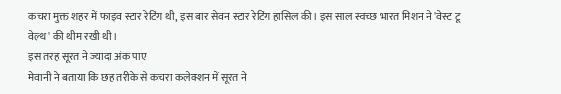कचरा मुक्त शहर में फाइव स्टार रेटिंग थी, इस बार सेवन स्टार रेटिंग हासिल की। इस साल स्वच्छ भारत मिशन ने 'वेस्ट टू वेल्थ' की थीम रखी थी।
इस तरह सूरत ने ज्यादा अंक पाए
मेवानी ने बताया कि छह तरीके से कचरा कलेक्शन में सूरत ने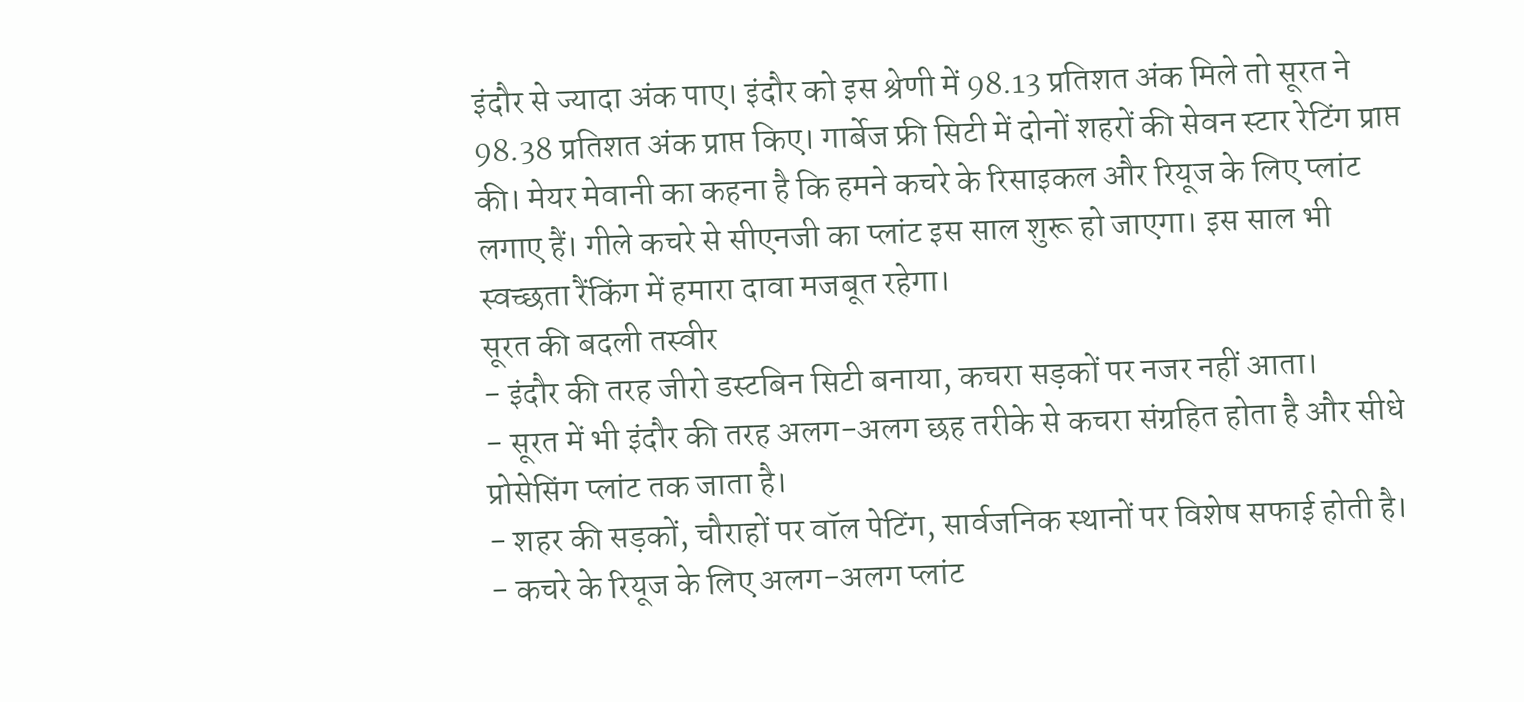इंदौर से ज्यादा अंक पाए। इंदौर को इस श्रेणी में 98.13 प्रतिशत अंक मिले तो सूरत ने 98.38 प्रतिशत अंक प्राप्त किए। गार्बेज फ्री सिटी में दोनों शहरों की सेवन स्टार रेटिंग प्राप्त की। मेयर मेवानी का कहना है कि हमने कचरे के रिसाइकल और रियूज के लिए प्लांट लगाए हैं। गीले कचरे से सीएनजी का प्लांट इस साल शुरू हो जाएगा। इस साल भी स्वच्छता रैंकिंग में हमारा दावा मजबूत रहेगा।
सूरत की बदली तस्वीर
- इंदौर की तरह जीरो डस्टबिन सिटी बनाया, कचरा सड़कों पर नजर नहीं आता।
- सूरत में भी इंदौर की तरह अलग-अलग छह तरीके से कचरा संग्रहित होता है और सीधे प्रोसेसिंग प्लांट तक जाता है।
- शहर की सड़कों, चौराहों पर वॉल पेटिंग, सार्वजनिक स्थानों पर विशेष सफाई होती है।
- कचरे के रियूज के लिए अलग-अलग प्लांट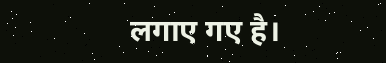लगाए गए है।